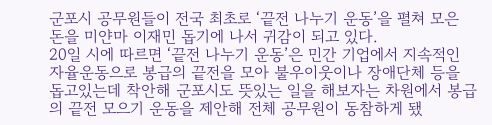군포시 공무원들이 전국 최초로 ‘끝전 나누기 운동’을 펼쳐 모은 돈을 미얀마 이재민 돕기에 나서 귀감이 되고 있다.
20일 시에 따르면 ‘끝전 나누기 운동’은 민간 기업에서 지속적인 자율운동으로 봉급의 끝전을 모아 불우이웃이나 장애단체 등을 돕고있는데 착안해 군포시도 뜻있는 일을 해보자는 차원에서 봉급의 끝전 모으기 운동을 제안해 전체 공무원이 동참하게 됐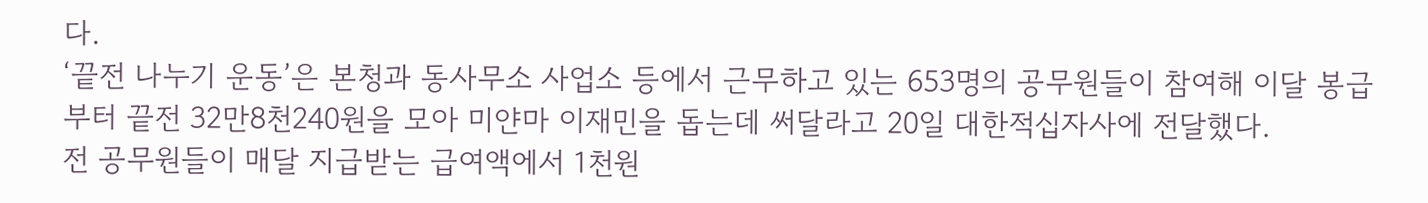다.
‘끝전 나누기 운동’은 본청과 동사무소 사업소 등에서 근무하고 있는 653명의 공무원들이 참여해 이달 봉급부터 끝전 32만8천240원을 모아 미얀마 이재민을 돕는데 써달라고 20일 대한적십자사에 전달했다.
전 공무원들이 매달 지급받는 급여액에서 1천원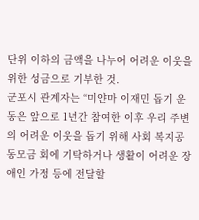단위 이하의 금액을 나누어 어려운 이웃을 위한 성금으로 기부한 것.
군포시 관계자는 “미얀마 이재민 돕기 운동은 앞으로 1년간 참여한 이후 우리 주변의 어려운 이웃을 돕기 위해 사회 복지공동모금 회에 기탁하거나 생활이 어려운 장애인 가정 등에 전달할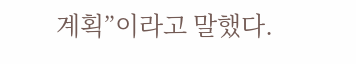계획”이라고 말했다.